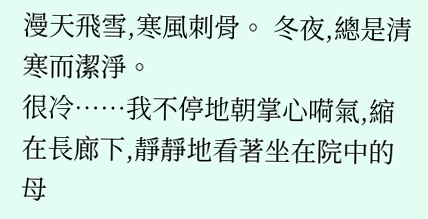漫天飛雪,寒風刺骨。 冬夜,總是清寒而潔淨。
很冷……我不停地朝掌心嗬氣,縮在長廊下,靜靜地看著坐在院中的母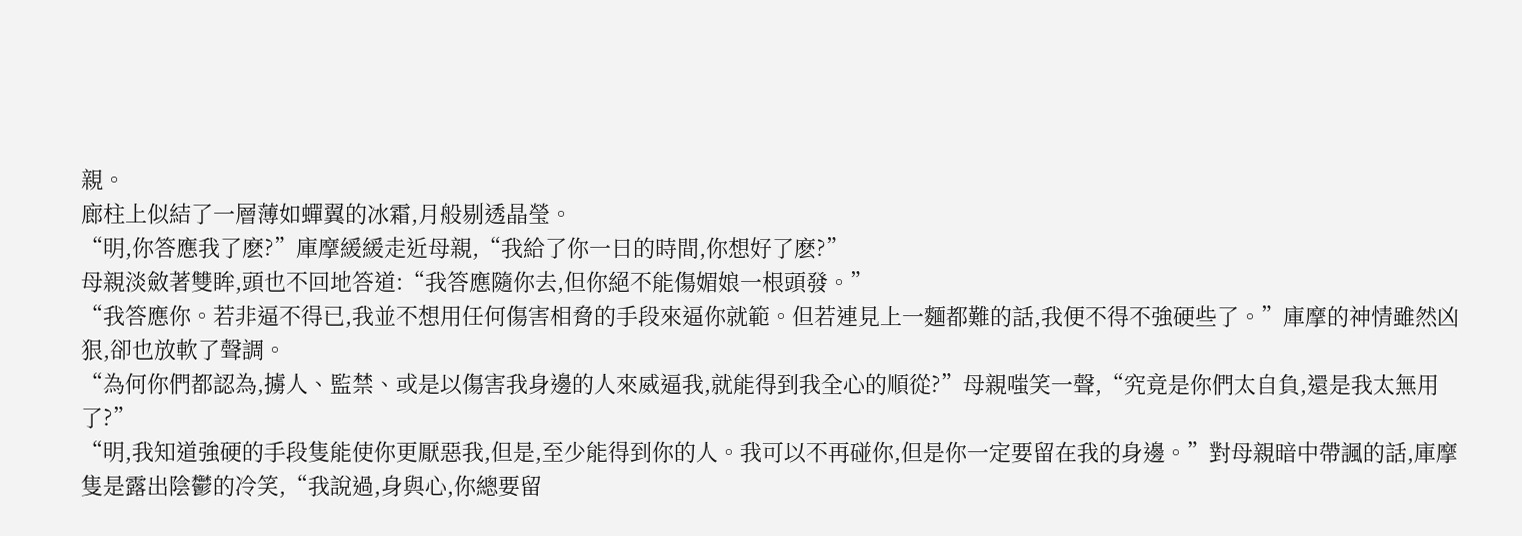親。
廊柱上似結了一層薄如蟬翼的冰霜,月般剔透晶瑩。
“明,你答應我了麽?”庫摩緩緩走近母親,“我給了你一日的時間,你想好了麽?”
母親淡斂著雙眸,頭也不回地答道:“我答應隨你去,但你絕不能傷媚娘一根頭發。”
“我答應你。若非逼不得已,我並不想用任何傷害相脅的手段來逼你就範。但若連見上一麵都難的話,我便不得不強硬些了。”庫摩的神情雖然凶狠,卻也放軟了聲調。
“為何你們都認為,擄人、監禁、或是以傷害我身邊的人來威逼我,就能得到我全心的順從?”母親嗤笑一聲,“究竟是你們太自負,還是我太無用了?”
“明,我知道強硬的手段隻能使你更厭惡我,但是,至少能得到你的人。我可以不再碰你,但是你一定要留在我的身邊。”對母親暗中帶諷的話,庫摩隻是露出陰鬱的冷笑,“我說過,身與心,你總要留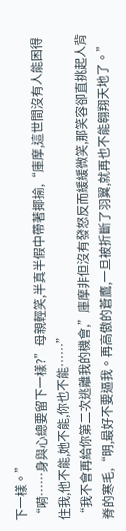下一樣。”
“嗬……身與心總要留下一樣?”母親輕笑,半真半假中帶著揶揄,“庫摩,這世間沒有人能困得住我,他不能,她不能,你也不能……”
“我不會再給你第二次逃離我的機會,”庫摩非但沒有發怒反而緩緩微笑,那笑容卻直挑起人背脊的寒毛,“明,最好不要逼我。再高傲的蒼鷹,一旦被折斷了羽翼,就再也不能翱翔天地了。”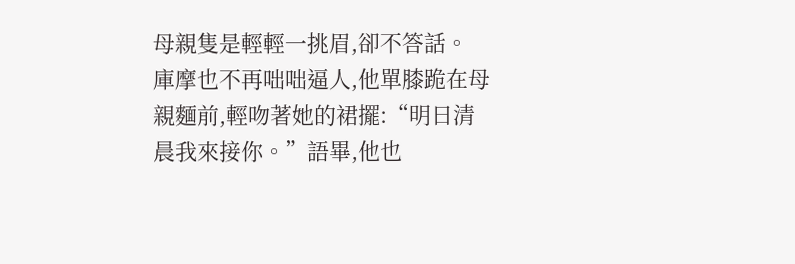母親隻是輕輕一挑眉,卻不答話。
庫摩也不再咄咄逼人,他單膝跪在母親麵前,輕吻著她的裙擺:“明日清晨我來接你。”語畢,他也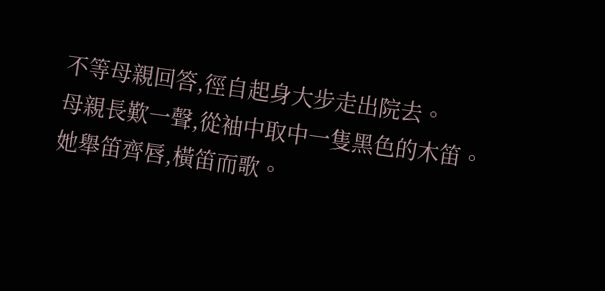不等母親回答,徑自起身大步走出院去。
母親長歎一聲,從袖中取中一隻黑色的木笛。
她舉笛齊唇,橫笛而歌。